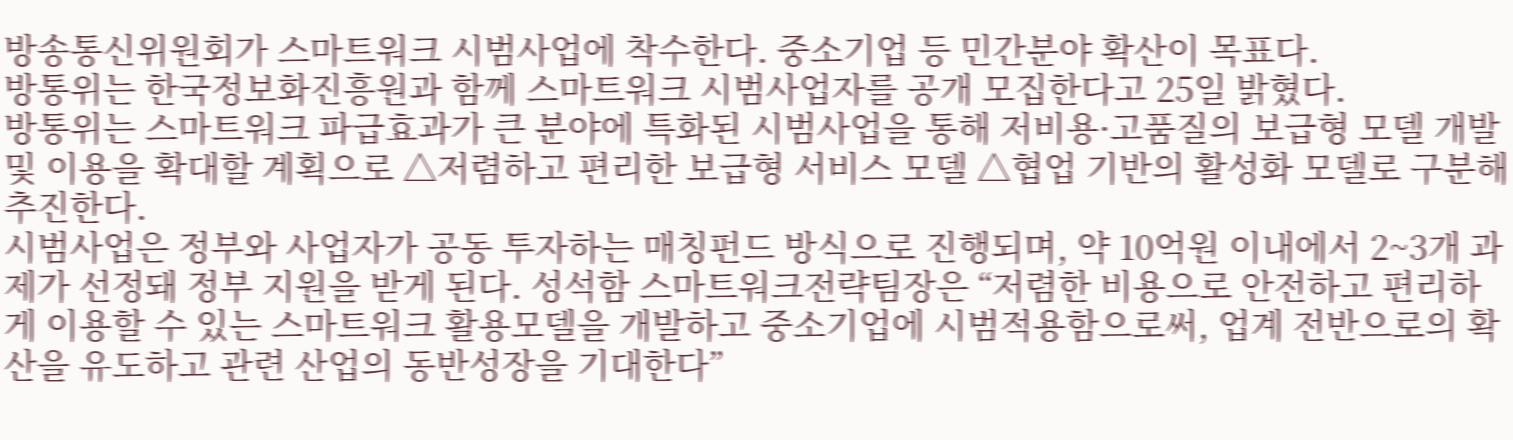방송통신위원회가 스마트워크 시범사업에 착수한다. 중소기업 등 민간분야 확산이 목표다.
방통위는 한국정보화진흥원과 함께 스마트워크 시범사업자를 공개 모집한다고 25일 밝혔다.
방통위는 스마트워크 파급효과가 큰 분야에 특화된 시범사업을 통해 저비용·고품질의 보급형 모델 개발 및 이용을 확대할 계획으로 △저렴하고 편리한 보급형 서비스 모델 △협업 기반의 활성화 모델로 구분해 추진한다.
시범사업은 정부와 사업자가 공동 투자하는 매칭펀드 방식으로 진행되며, 약 10억원 이내에서 2~3개 과제가 선정돼 정부 지원을 받게 된다. 성석함 스마트워크전략팀장은 “저렴한 비용으로 안전하고 편리하게 이용할 수 있는 스마트워크 활용모델을 개발하고 중소기업에 시범적용함으로써, 업계 전반으로의 확산을 유도하고 관련 산업의 동반성장을 기대한다”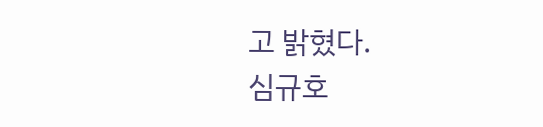고 밝혔다.
심규호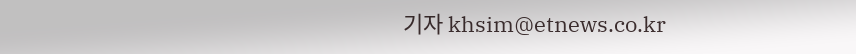기자 khsim@etnews.co.kr